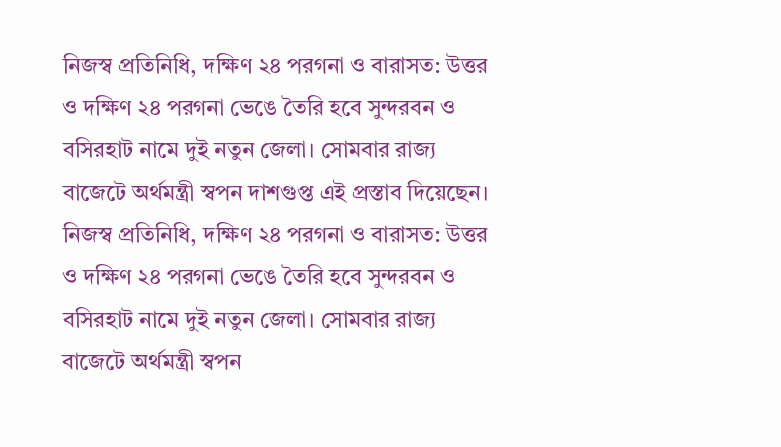নিজস্ব প্রতিনিধি, দক্ষিণ ২৪ পরগনা ও বারাসত: উত্তর ও দক্ষিণ ২৪ পরগনা ভেঙে তৈরি হবে সুন্দরবন ও বসিরহাট নামে দুই নতুন জেলা। সোমবার রাজ্য বাজেটে অর্থমন্ত্রী স্বপন দাশগুপ্ত এই প্রস্তাব দিয়েছেন।
নিজস্ব প্রতিনিধি, দক্ষিণ ২৪ পরগনা ও বারাসত: উত্তর ও দক্ষিণ ২৪ পরগনা ভেঙে তৈরি হবে সুন্দরবন ও বসিরহাট নামে দুই নতুন জেলা। সোমবার রাজ্য বাজেটে অর্থমন্ত্রী স্বপন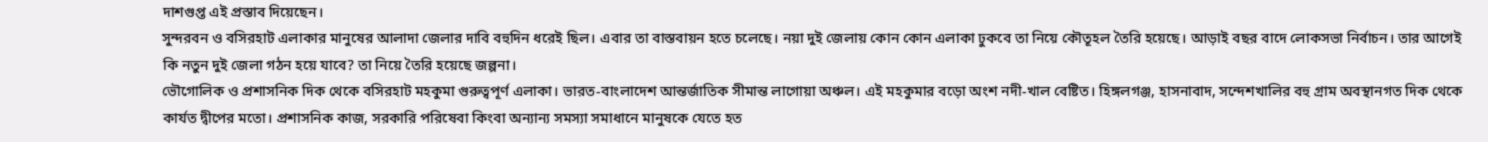দাশগুপ্ত এই প্রস্তাব দিয়েছেন।
সুন্দরবন ও বসিরহাট এলাকার মানুষের আলাদা জেলার দাবি বহুদিন ধরেই ছিল। এবার তা বাস্তবায়ন হতে চলেছে। নয়া দুই জেলায় কোন কোন এলাকা ঢুকবে তা নিয়ে কৌতূহল তৈরি হয়েছে। আড়াই বছর বাদে লোকসভা নির্বাচন। তার আগেই কি নতুন দুই জেলা গঠন হয়ে যাবে? তা নিয়ে তৈরি হয়েছে জল্পনা।
ভৌগোলিক ও প্রশাসনিক দিক থেকে বসিরহাট মহকুমা গুরুত্বপূর্ণ এলাকা। ভারত-বাংলাদেশ আন্তর্জাতিক সীমান্ত লাগোয়া অঞ্চল। এই মহকুমার বড়ো অংশ নদী-খাল বেষ্টিত। হিঙ্গলগঞ্জ, হাসনাবাদ, সন্দেশখালির বহু গ্রাম অবস্থানগত দিক থেকে কার্যত দ্বীপের মতো। প্রশাসনিক কাজ, সরকারি পরিষেবা কিংবা অন্যান্য সমস্যা সমাধানে মানুষকে যেতে হত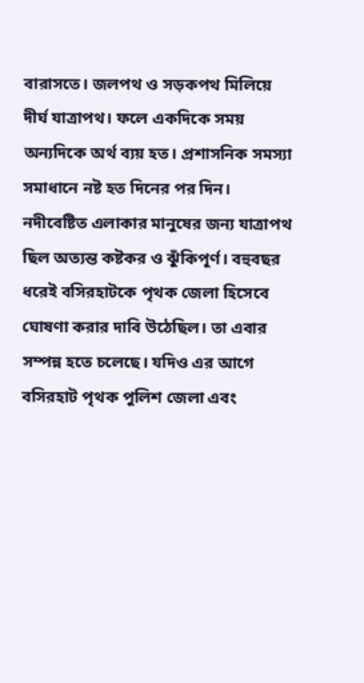বারাসতে। জলপথ ও সড়কপথ মিলিয়ে দীর্ঘ যাত্রাপথ। ফলে একদিকে সময় অন্যদিকে অর্থ ব্যয় হত। প্রশাসনিক সমস্যা সমাধানে নষ্ট হত দিনের পর দিন। নদীবেষ্টিত এলাকার মানুষের জন্য যাত্রাপথ ছিল অত্যন্ত কষ্টকর ও ঝুঁকিপূর্ণ। বহুবছর ধরেই বসিরহাটকে পৃথক জেলা হিসেবে ঘোষণা করার দাবি উঠেছিল। তা এবার সম্পন্ন হতে চলেছে। যদিও এর আগে বসিরহাট পৃথক পুলিশ জেলা এবং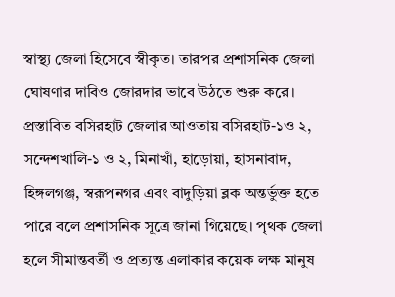স্বাস্থ্য জেলা হিসেবে স্বীকৃত। তারপর প্রশাসনিক জেলা ঘোষণার দাবিও জোরদার ভাবে উঠতে শুরু করে। প্রস্তাবিত বসিরহাট জেলার আওতায় বসিরহাট-১ও ২, সন্দেশখালি-১ ও ২, মিনাখাঁ, হাড়োয়া, হাসনাবাদ, হিঙ্গলগঞ্জ, স্বরূপনগর এবং বাদুড়িয়া ব্লক অন্তর্ভুক্ত হতে পারে বলে প্রশাসনিক সূত্রে জানা গিয়েছে। পৃথক জেলা হলে সীমান্তবর্তী ও প্রত্যন্ত এলাকার কয়েক লক্ষ মানুষ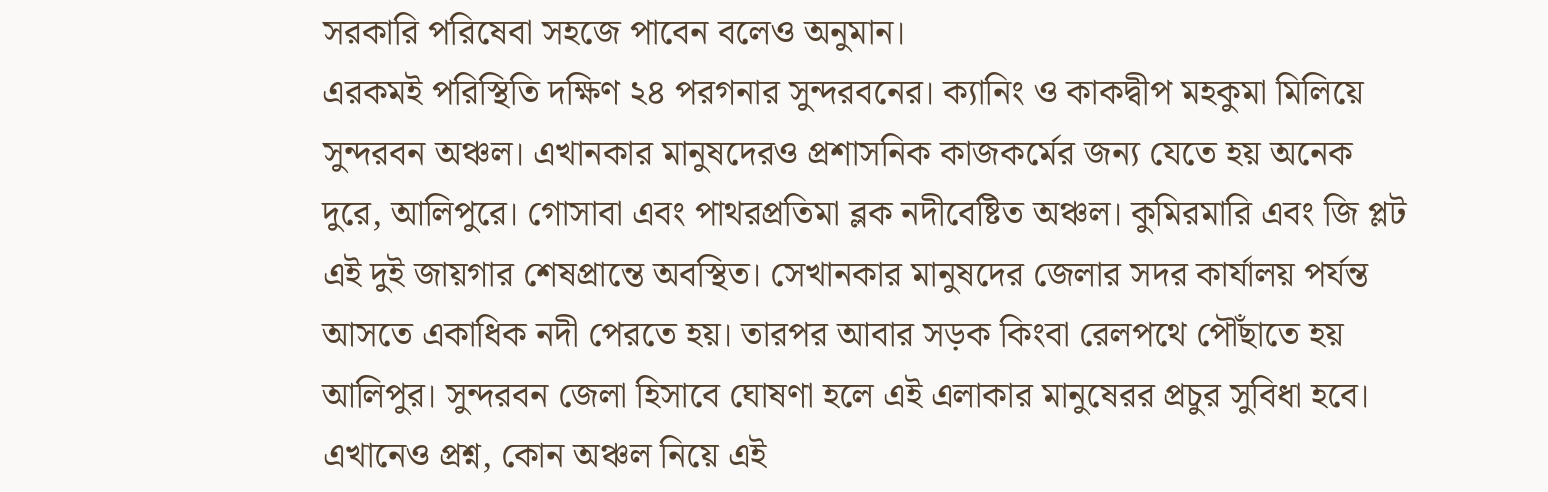সরকারি পরিষেবা সহজে পাবেন বলেও অনুমান।
এরকমই পরিস্থিতি দক্ষিণ ২৪ পরগনার সুন্দরবনের। ক্যানিং ও কাকদ্বীপ মহকুমা মিলিয়ে সুন্দরবন অঞ্চল। এখানকার মানুষদেরও প্রশাসনিক কাজকর্মের জন্য যেতে হয় অনেক দুরে, আলিপুরে। গোসাবা এবং পাথরপ্রতিমা ব্লক নদীবেষ্টিত অঞ্চল। কুমিরমারি এবং জি প্লট এই দুই জায়গার শেষপ্রান্তে অবস্থিত। সেখানকার মানুষদের জেলার সদর কার্যালয় পর্যন্ত আসতে একাধিক নদী পেরতে হয়। তারপর আবার সড়ক কিংবা রেলপথে পৌঁছাতে হয় আলিপুর। সুন্দরবন জেলা হিসাবে ঘোষণা হলে এই এলাকার মানুষেরর প্রচুর সুবিধা হবে। এখানেও প্রশ্ন, কোন অঞ্চল নিয়ে এই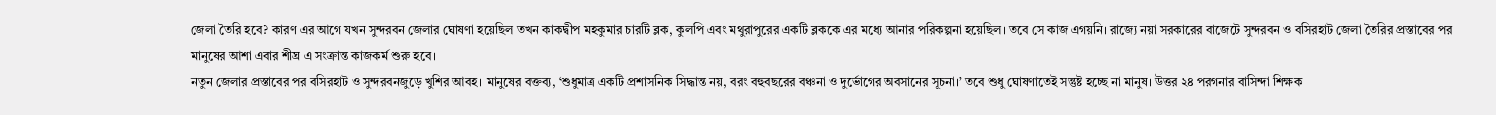জেলা তৈরি হবে? কারণ এর আগে যখন সুন্দরবন জেলার ঘোষণা হয়েছিল তখন কাকদ্বীপ মহকুমার চারটি ব্লক, কুলপি এবং মথুরাপুরের একটি ব্লককে এর মধ্যে আনার পরিকল্পনা হয়েছিল। তবে সে কাজ এগয়নি। রাজ্যে নয়া সরকারের বাজেটে সুন্দরবন ও বসিরহাট জেলা তৈরির প্রস্তাবের পর মানুষের আশা এবার শীঘ্র এ সংক্রান্ত কাজকর্ম শুরু হবে।
নতুন জেলার প্রস্তাবের পর বসিরহাট ও সুন্দরবনজুড়ে খুশির আবহ। মানুষের বক্তব্য, ‘শুধুমাত্র একটি প্রশাসনিক সিদ্ধান্ত নয়, বরং বহুবছরের বঞ্চনা ও দুর্ভোগের অবসানের সূচনা।’ তবে শুধু ঘোষণাতেই সন্তুষ্ট হচ্ছে না মানুষ। উত্তর ২৪ পরগনার বাসিন্দা শিক্ষক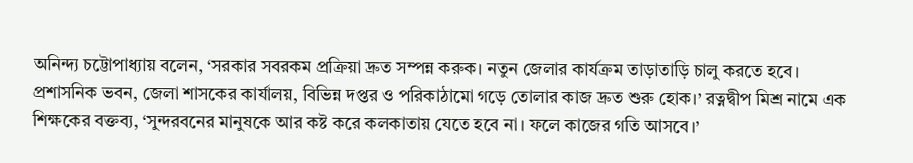অনিন্দ্য চট্টোপাধ্যায় বলেন, ‘সরকার সবরকম প্রক্রিয়া দ্রুত সম্পন্ন করুক। নতুন জেলার কার্যক্রম তাড়াতাড়ি চালু করতে হবে। প্রশাসনিক ভবন, জেলা শাসকের কার্যালয়, বিভিন্ন দপ্তর ও পরিকাঠামো গড়ে তোলার কাজ দ্রুত শুরু হোক।’ রত্নদ্বীপ মিশ্র নামে এক শিক্ষকের বক্তব্য, ‘সুন্দরবনের মানুষকে আর কষ্ট করে কলকাতায় যেতে হবে না। ফলে কাজের গতি আসবে।’